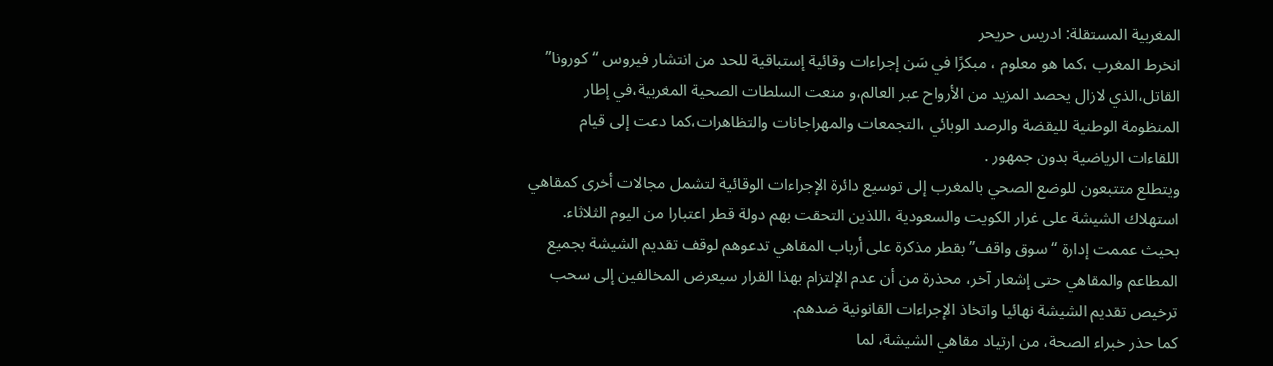المغربية المستقلة: ادريس حريحر
انخرط المغرب ،كما هو معلوم ، مبكرًا في سَن إجراءات وقائية إستباقية للحد من انتشار فيروس “كورونا” القاتل،الذي لازال يحصد المزيد من الأرواح عبر العالم،و منعت السلطات الصحية المغربية،في إطار المنظومة الوطنية لليقضة والرصد الوبائي ،التجمعات والمهراجانات والتظاهرات،كما دعت إلى قيام اللقاءات الرياضية بدون جمهور .
ويتطلع متتبعون للوضع الصحي بالمغرب إلى توسيع دائرة الإجراءات الوقائية لتشمل مجالات أخرى كمقاهي استهلاك الشيشة على غرار الكويت والسعودية ،اللذين التحقت بهم دولة قطر اعتبارا من اليوم الثلاثاء.
بحيث عممت إدارة “سوق واقف” بقطر مذكرة على أرباب المقاهي تدعوهم لوقف تقديم الشيشة بجميع المطاعم والمقاهي حتى إشعار آخر، محذرة من أن عدم الإلتزام بهذا القرار سيعرض المخالفين إلى سحب ترخيص تقديم الشيشة نهائيا واتخاذ الإجراءات القانونية ضدهم.
كما حذر خبراء الصحة، من ارتياد مقاهي الشيشة، لما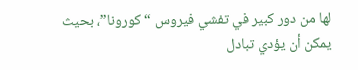لها من دور كبير في تفشي فيروس “كورونا”، بحيث يمكن أن يؤدي تبادل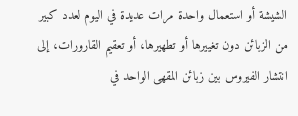الشيشة أو استعمال واحدة مرات عديدة في اليوم لعدد كبير من الزبائن دون تغييرها أو تطهيرها، أو تعقيم القارورات، إلى انتشار الفيروس بين زبائن المقهى الواحد في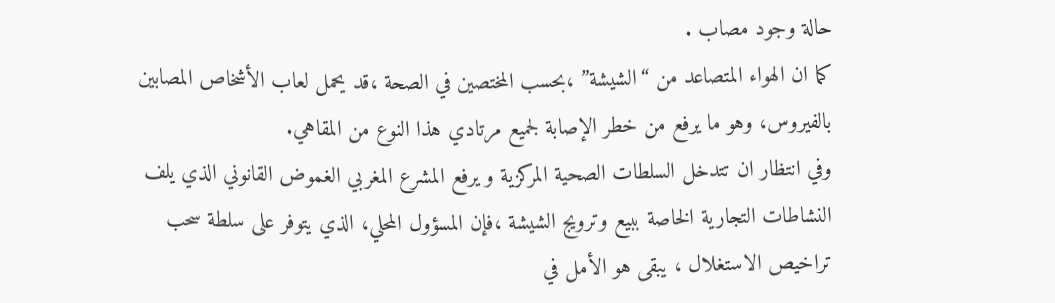حالة وجود مصاب .
كما ان الهواء المتصاعد من “الشيشة” ،بحسب المختصين في الصحة ،قد يحمل لعاب الأشخاص المصابين بالفيروس، وهو ما يرفع من خطر الإصابة لجميع مرتادي هذا النوع من المقاهي.
وفي انتظار ان تتدخل السلطات الصحية المركزية و يرفع المشرع المغربي الغموض القانوني الذي يلف النشاطات التجارية الخاصة ببيع وترويج الشيشة ،فإن المسؤول المحلي، الذي يتوفر على سلطة سحب تراخيص الاستغلال ، يبقى هو الأمل في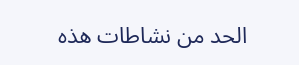الحد من نشاطات هذه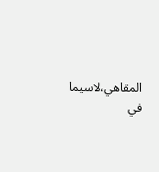المقاهي،لاسيما في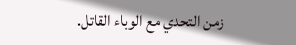زمن التحدي مع الوباء القاتل.